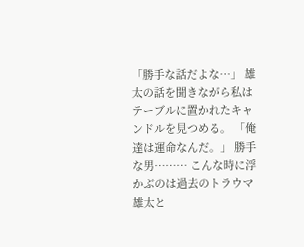「勝手な話だよな…」 雄太の話を聞きながら私はテーブルに置かれたキャンドルを見つめる。 「俺達は運命なんだ。」 勝手な男……… こんな時に浮かぶのは過去のトラウマ 雄太と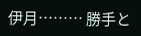伊月……… 勝手と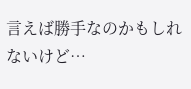言えば勝手なのかもしれないけど…